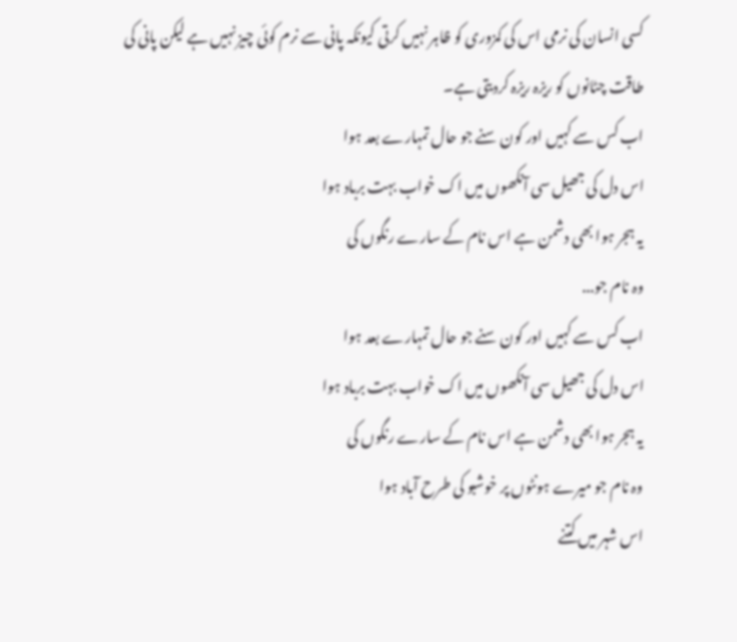کسی انسان کی نرمی اس کی کمزوری کو ظاہر نہیں کرتی کیونکہ پانی سے نرم کوئی چیز نہیں ہے لیکن پانی کی طاقت چٹانوں کو ریزہ ریزہ کردیتی ہے۔
اب کس سے کہیں اور کون سنے جو حال تمہارے بعد ہوا
اس دل کی جھیل سی آنکھوں میں اک خواب بہت برباد ہوا
یہ ہجر ہوا بھی دشمن ہے اس نام کے سارے رنگوں کی
وہ نام جو...
اب کس سے کہیں اور کون سنے جو حال تمہارے بعد ہوا
اس دل کی جھیل سی آنکھوں میں اک خواب بہت برباد ہوا
یہ ہجر ہوا بھی دشمن ہے اس نام کے سارے رنگوں کی
وہ نام جو میرے ہونٹوں پر خوشبو کی طرح آباد ہوا
اس شہر میں کتنے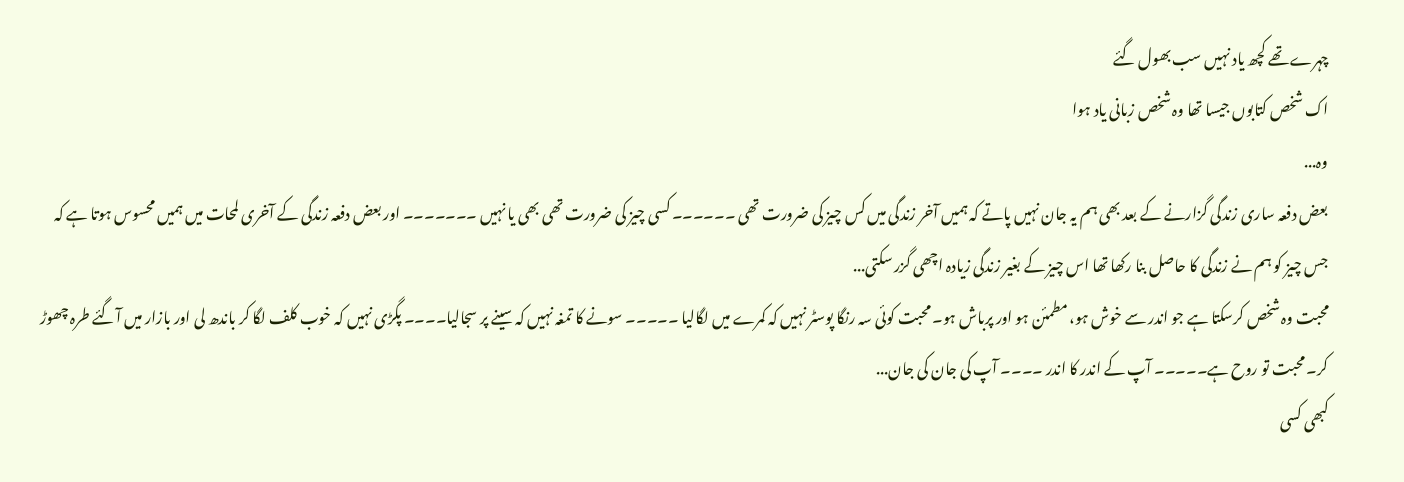چہرے تھے کچھ یاد نہیں سب بھول گئے
اک شخص کتابوں جیسا تھا وہ شخص زبانی یاد ہوا
وہ...
بعض دفعہ ساری زندگی گزارنے کے بعد بھی ہم یہ جان نہیں پاتے کہ ہمیں آخر زندگی میں کس چیز کی ضرورت تھی ۔۔۔۔۔۔ کسی چیز کی ضرورت تھی بھی یا نہیں ۔۔۔۔۔۔۔ اور بعض دفعہ زندگی کے آخری لمحات میں ہمیں محسوس ہوتا ہے کہ جس چیز کو ہم نے زندگی کا حاصل بنا رکھا تھا اس چیز کے بغیر زندگی زیادہ اچھی گزر سکتی...
محبت وہ شخص کرسکتا ہے جو اندر سے خوش ہو، مطمئن ہو اور پرباش ہو۔ محبت کوئی سہ رنگا پوسٹر نہیں کہ کمرے میں لگالیا ۔۔۔۔۔ سونے کا تمغہ نہیں کہ سینے پر سجالیا۔۔۔۔ پگڑی نہیں کہ خوب کلف لگا کر باندھ لی اور بازار میں آگئے طرہ چھوڑ کر۔ محبت تو روح ہے۔۔۔۔۔ آپ کے اندر کا اندر ۔۔۔۔ آپ کی جان کی جان...
کبھی کسی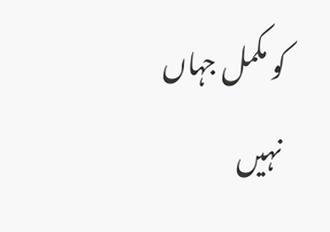کو مکمل جہاں نہیں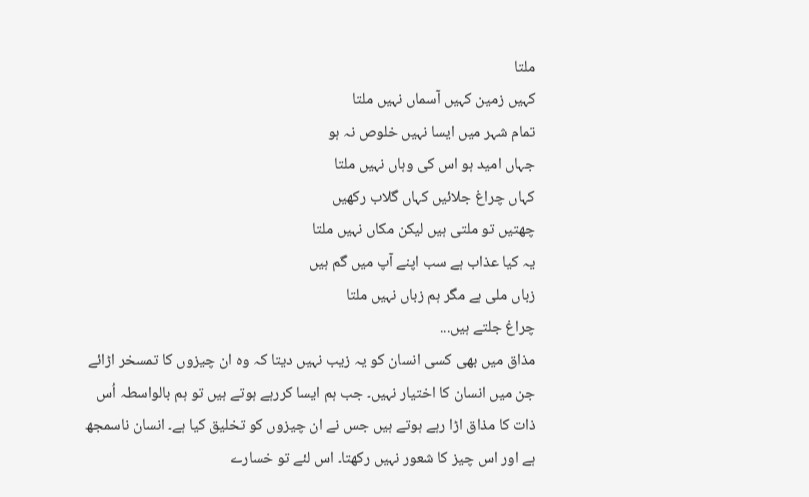ملتا
کہیں زمین کہیں آسماں نہیں ملتا
تمام شہر میں ایسا نہیں خلوص نہ ہو
جہاں امید ہو اس کی وہاں نہیں ملتا
کہاں چراغ جلائیں کہاں گلاب رکھیں
چھتیں تو ملتی ہیں لیکن مکاں نہیں ملتا
یہ کیا عذاب ہے سب اپنے آپ میں گم ہیں
زباں ملی ہے مگر ہم زباں نہیں ملتا
چراغ جلتے ہیں...
مذاق میں بھی کسی انسان کو یہ زیب نہیں دیتا کہ وہ ان چیزوں کا تمسخر اڑائے جن میں انسان کا اختیار نہیں۔ جب ہم ایسا کررہے ہوتے ہیں تو ہم بالواسطہ اُس ذات کا مذاق اڑا رہے ہوتے ہیں جس نے ان چیزوں کو تخلیق کیا ہے۔ انسان ناسمجھ ہے اور اس چیز کا شعور نہیں رکھتا۔ اس لئے تو خسارے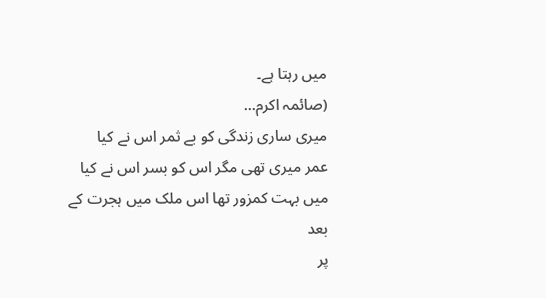میں رہتا ہے۔
(صائمہ اکرم...
میری ساری زندگی کو بے ثمر اس نے کیا
عمر میری تھی مگر اس کو بسر اس نے کیا
میں بہت کمزور تھا اس ملک میں ہجرت کے بعد
پر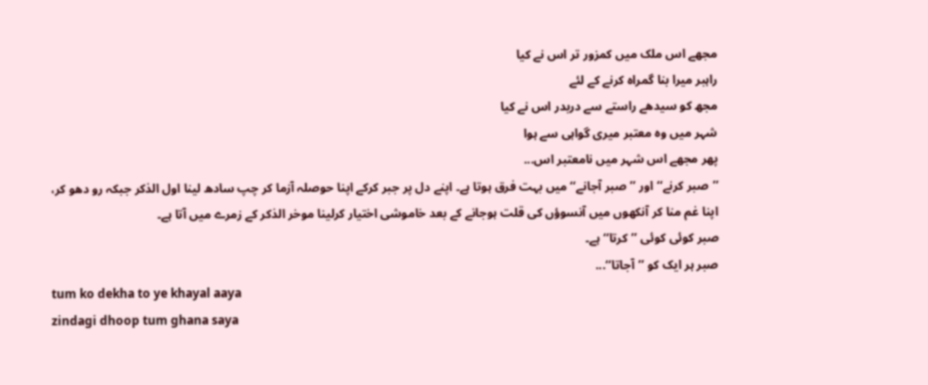مجھے اس ملک میں کمزور تر اس نے کیا
راہبر میرا بنا گمراہ کرنے کے لئے
مجھ کو سیدھے راستے سے دربدر اس نے کیا
شہر میں وہ معتبر میری گواہی سے ہوا
پھر مجھے اس شہر میں نامعتبر اس...
’’صبر کرنے‘‘ اور ’’صبر آجانے‘‘ میں بہت فرق ہوتا ہے۔ اپنے دل پر جبر کرکے اپنا حوصلہ آزما کر چپ سادھ لینا اول الذکر جبکہ رو دھو کر، اپنا غم منا کر آنکھوں میں آنسوؤں کی قلت ہوجانے کے بعد خاموشی اختیار کرلینا موخر الذکر کے زمرے میں آتا ہے۔
صبر کوئی کوئی ’’کرتا‘‘ ہے۔
صبر ہر ایک کو ’’آجاتا‘‘...
tum ko dekha to ye khayal aaya
zindagi dhoop tum ghana saya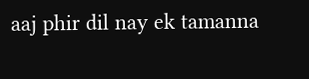aaj phir dil nay ek tamanna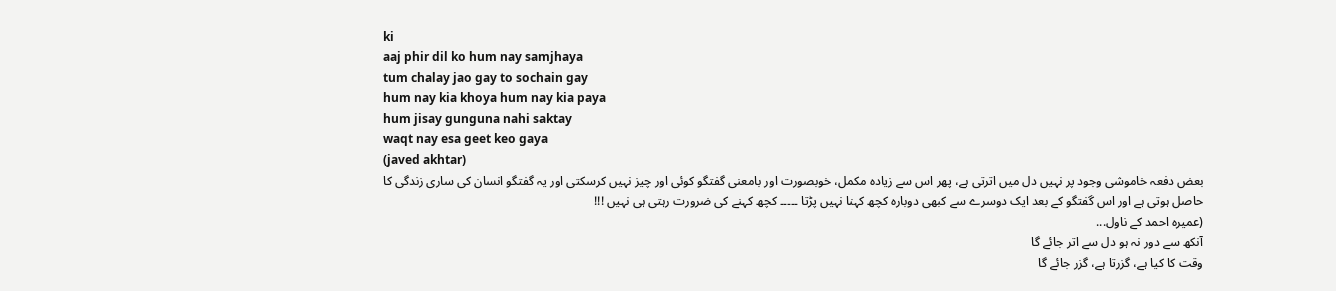ki
aaj phir dil ko hum nay samjhaya
tum chalay jao gay to sochain gay
hum nay kia khoya hum nay kia paya
hum jisay gunguna nahi saktay
waqt nay esa geet keo gaya
(javed akhtar)
بعض دفعہ خاموشی وجود پر نہیں دل میں اترتی ہے، پھر اس سے زیادہ مکمل، خوبصورت اور بامعنی گفتگو کوئی اور چیز نہیں کرسکتی اور یہ گفتگو انسان کی ساری زندگی کا حاصل ہوتی ہے اور اس گفتگو کے بعد ایک دوسرے سے کبھی دوبارہ کچھ کہنا نہیں پڑتا ۔۔۔۔۔ کچھ کہنے کی ضرورت رہتی ہی نہیں !!!
(عمیرہ احمد کے ناول...
آنکھ سے دور نہ ہو دل سے اتر جائے گا
وقت کا کیا ہے، گزرتا ہے، گزر جائے گا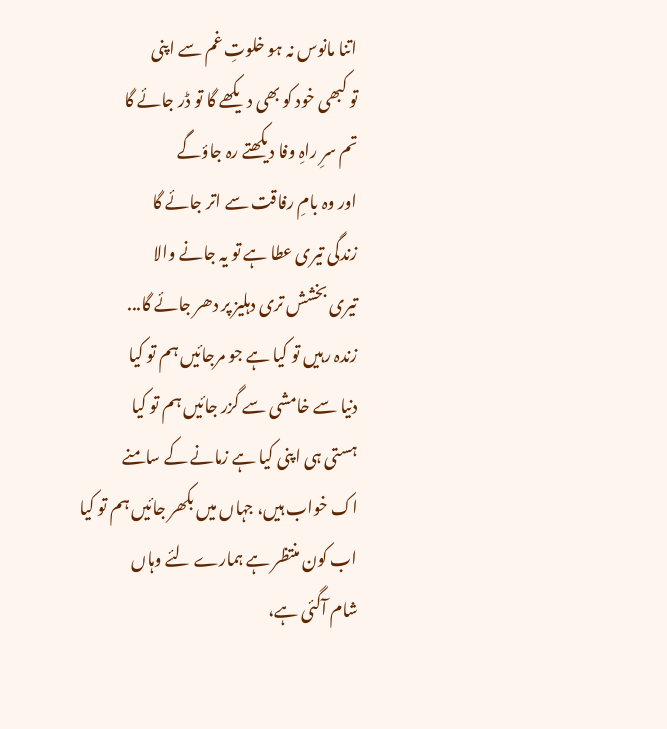اتنا مانوس نہ ہو خلوتِ غم سے اپنی
تو کبھی خود کو بھی دیکھے گا تو ڈر جائے گا
تم سرِ راہِ وفا دیکھتے رہ جاؤگے
اور وہ بامِ رفاقت سے اتر جائے گا
زندگی تیری عطا ہے تو یہ جانے والا
تیری بخشش تری دہلیز پر دھر جائے گا...
زندہ رہیں تو کیا ہے جو مرجائیں ہم تو کیا
دنیا سے خامشی سے گزر جائیں ہم تو کیا
ہستی ہی اپنی کیا ہے زمانے کے سامنے
اک خواب ہیں، جہاں میں بکھر جائیں ہم تو کیا
اب کون منتظر ہے ہمارے لئے وہاں
شام آگئی ہے،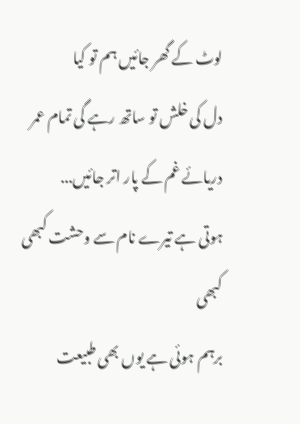لوٹ کے گھر جائیں ہم تو کیا
دل کی خلش تو ساتھ رہے گی تمام عمر
دریائے غم کے پار اتر جائیں...
ہوتی ہے تیرے نام سے وحشت کبھی کبھی
برہم ہوئی ہے یوں بھی طبیعت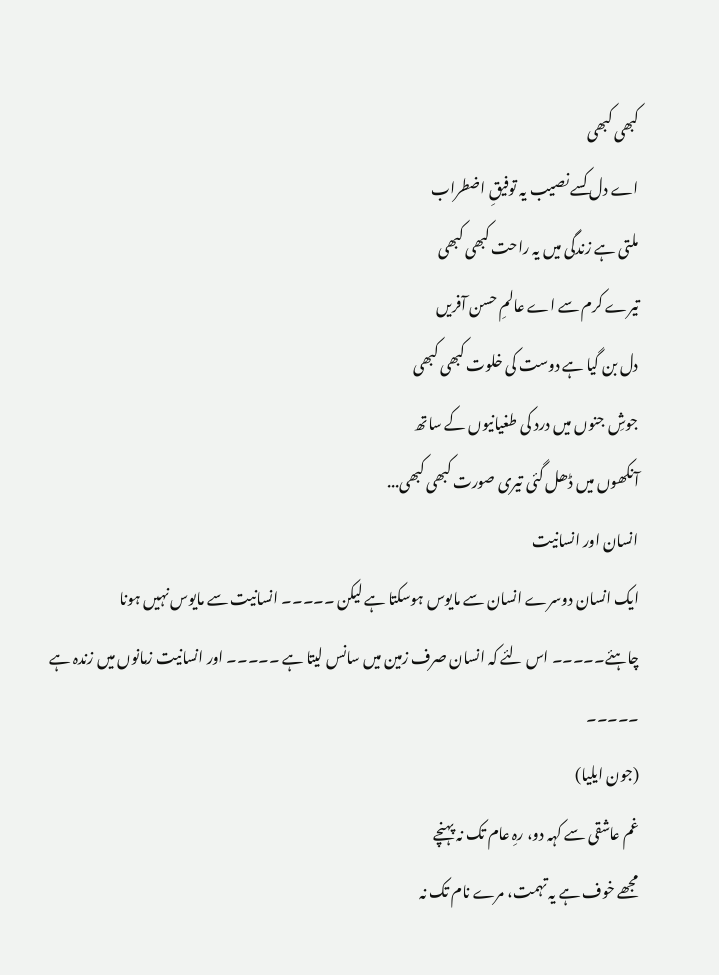کبھی کبھی
اے دل کسے نصیب یہ توفیقِ اضطراب
ملتی ہے زندگی میں یہ راحت کبھی کبھی
تیرے کرم سے اے عالمِ حسن آفریں
دل بن گیا ہے دوست کی خلوت کبھی کبھی
جوشِ جنوں میں درد کی طغیانیوں کے ساتھ
آنکھوں میں ڈھل گئی تیری صورت کبھی کبھی...
انسان اور انسانیت
ایک انسان دوسرے انسان سے مایوس ہوسکتا ہے لیکن ۔۔۔۔۔ انسانیت سے مایوس نہیں ہونا چاہئے۔۔۔۔۔ اس لئے کہ انسان صرف زمین میں سانس لیتا ہے ۔۔۔۔۔ اور انسانیت زمانوں میں زندہ ہے ۔۔۔۔۔
(جون ایلیا)
غم عاشقی سے کہہ دو، رہِ عام تک نہ پہنچے
مجھے خوف ہے یہ تہمت، مرے نام تک نہ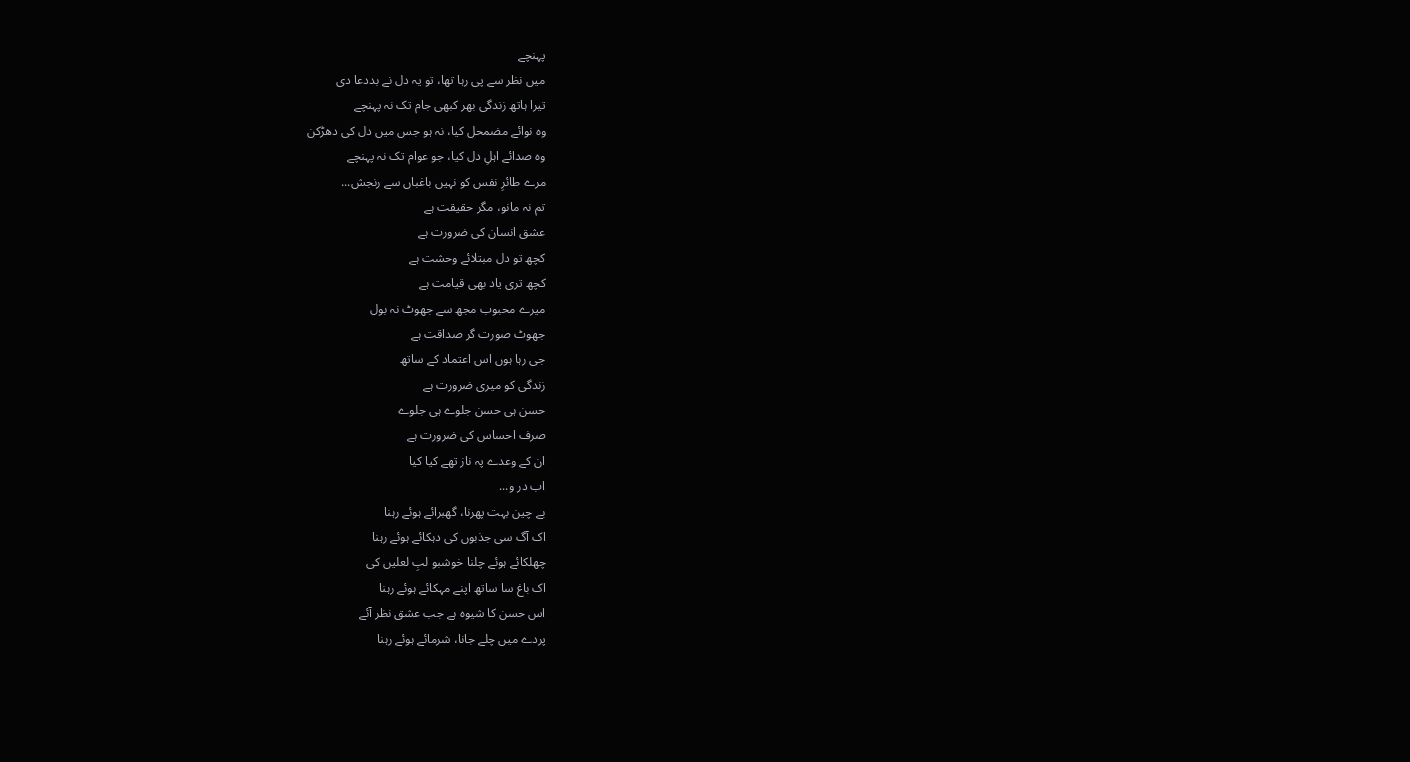پہنچے
میں نظر سے پی رہا تھا، تو یہ دل نے بددعا دی
تیرا ہاتھ زندگی بھر کبھی جام تک نہ پہنچے
وہ نوائے مضمحل کیا، نہ ہو جس میں دل کی دھڑکن
وہ صدائے اہلِ دل کیا، جو عوام تک نہ پہنچے
مرے طائرِ نفس کو نہیں باغباں سے رنجش...
تم نہ مانو، مگر حقیقت ہے
عشق انسان کی ضرورت ہے
کچھ تو دل مبتلائے وحشت ہے
کچھ تری یاد بھی قیامت ہے
میرے محبوب مجھ سے جھوٹ نہ بول
جھوٹ صورت گر صداقت ہے
جی رہا ہوں اس اعتماد کے ساتھ
زندگی کو میری ضرورت ہے
حسن ہی حسن جلوے ہی جلوے
صرف احساس کی ضرورت ہے
ان کے وعدے پہ ناز تھے کیا کیا
اب در و...
بے چین بہت پھرنا، گھبرائے ہوئے رہنا
اک آگ سی جذبوں کی دہکائے ہوئے رہنا
چھلکائے ہوئے چلنا خوشبو لبِ لعلیں کی
اک باغ سا ساتھ اپنے مہکائے ہوئے رہنا
اس حسن کا شیوہ ہے جب عشق نظر آئے
پردے میں چلے جانا، شرمائے ہوئے رہنا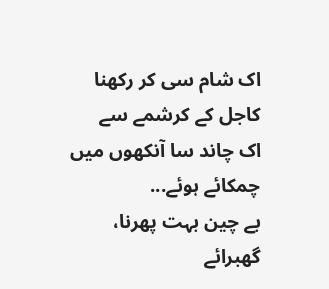اک شام سی کر رکھنا کاجل کے کرشمے سے
اک چاند سا آنکھوں میں چمکائے ہوئے...
بے چین بہت پھرنا، گھبرائے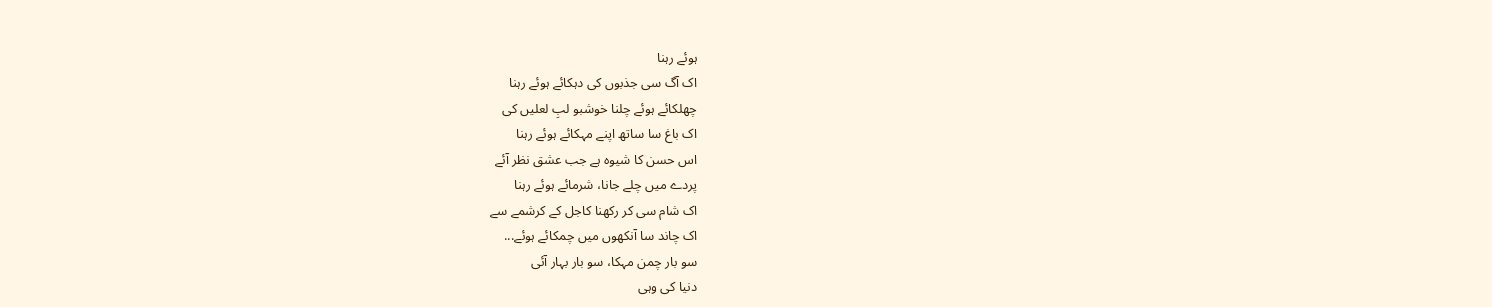ہوئے رہنا
اک آگ سی جذبوں کی دہکائے ہوئے رہنا
چھلکائے ہوئے چلنا خوشبو لبِ لعلیں کی
اک باغ سا ساتھ اپنے مہکائے ہوئے رہنا
اس حسن کا شیوہ ہے جب عشق نظر آئے
پردے میں چلے جانا، شرمائے ہوئے رہنا
اک شام سی کر رکھنا کاجل کے کرشمے سے
اک چاند سا آنکھوں میں چمکائے ہوئے...
سو بار چمن مہکا، سو بار بہار آئی
دنیا کی وہی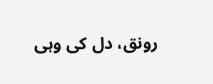رونق، دل کی وہی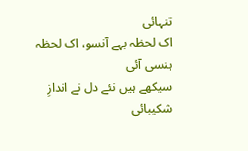تنہائی
اک لحظہ بہے آنسو، اک لحظہ ہنسی آئی
سیکھے ہیں نئے دل نے اندازِ شکیبائی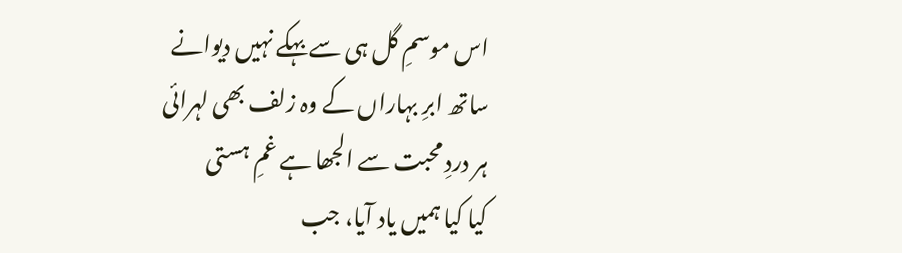اس موسمِ گل ہی سے بہکے نہیں دیوانے
ساتھ ابرِ بہاراں کے وہ زلف بھی لہرائی
ہر دردِ محبت سے الجھا ہے غمِ ہستی
کیا کیا ہمیں یاد آیا، جب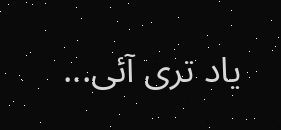یاد تری آئی...